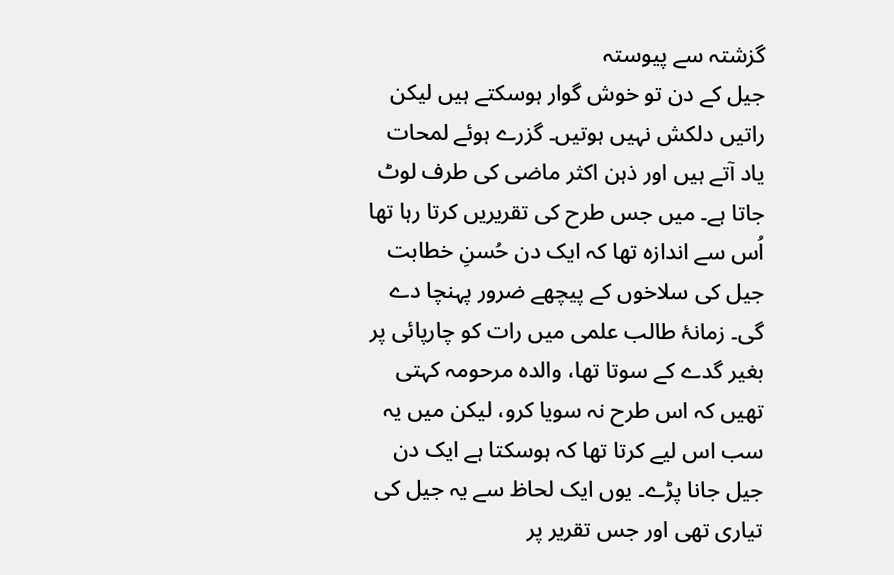گزشتہ سے پیوستہ
جیل کے دن تو خوش گوار ہوسکتے ہیں لیکن راتیں دلکش نہیں ہوتیں۔ گزرے ہوئے لمحات یاد آتے ہیں اور ذہن اکثر ماضی کی طرف لوٹ جاتا ہے۔ میں جس طرح کی تقریریں کرتا رہا تھا اُس سے اندازہ تھا کہ ایک دن حُسنِ خطابت جیل کی سلاخوں کے پیچھے ضرور پہنچا دے گی۔ زمانۂ طالب علمی میں رات کو چارپائی پر بغیر گدے کے سوتا تھا، والدہ مرحومہ کہتی تھیں کہ اس طرح نہ سویا کرو، لیکن میں یہ سب اس لیے کرتا تھا کہ ہوسکتا ہے ایک دن جیل جانا پڑے۔ یوں ایک لحاظ سے یہ جیل کی تیاری تھی اور جس تقریر پر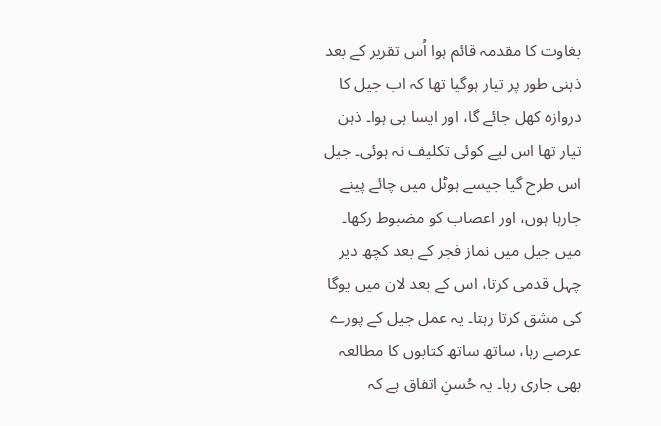بغاوت کا مقدمہ قائم ہوا اُس تقریر کے بعد ذہنی طور پر تیار ہوگیا تھا کہ اب جیل کا دروازہ کھل جائے گا، اور ایسا ہی ہوا۔ ذہن تیار تھا اس لیے کوئی تکلیف نہ ہوئی۔ جیل اس طرح گیا جیسے ہوٹل میں چائے پینے جارہا ہوں، اور اعصاب کو مضبوط رکھا۔ میں جیل میں نماز فجر کے بعد کچھ دیر چہل قدمی کرتا، اس کے بعد لان میں یوگا کی مشق کرتا رہتا۔ یہ عمل جیل کے پورے عرصے رہا، ساتھ ساتھ کتابوں کا مطالعہ بھی جاری رہا۔ یہ حُسنِ اتفاق ہے کہ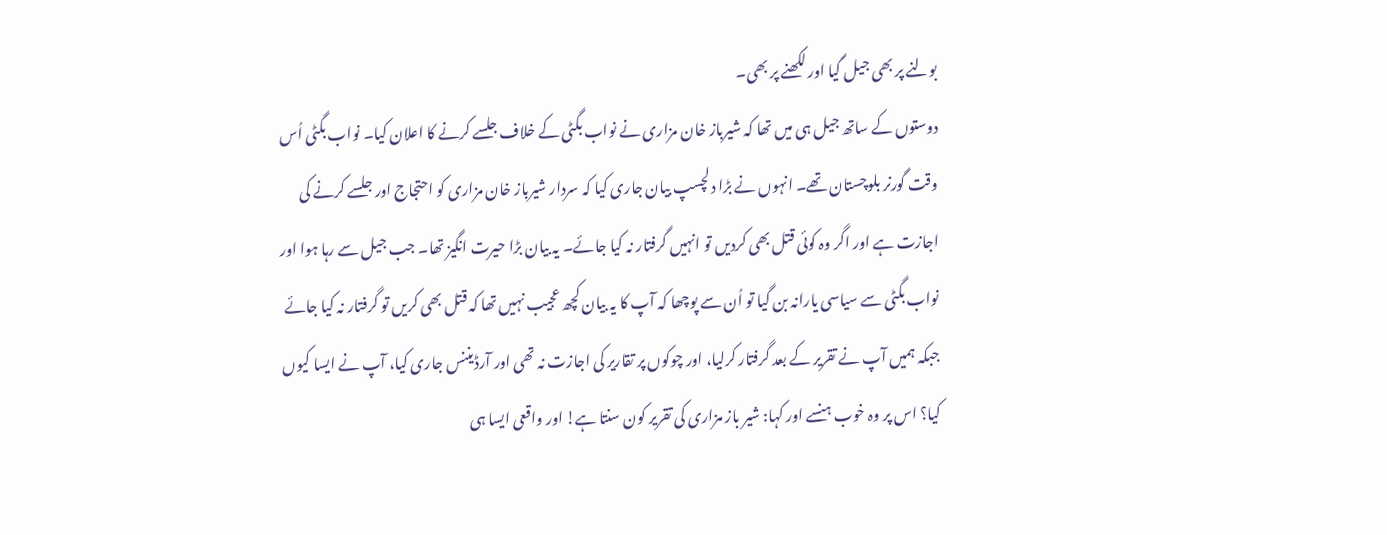بولنے پر بھی جیل گیا اور لکھنے پر بھی۔
دوستوں کے ساتھ جیل ہی میں تھا کہ شیرباز خان مزاری نے نواب بگٹی کے خلاف جلسے کرنے کا اعلان کیا۔ نواب بگٹی اُس وقت گورنر بلوچستان تھے۔ انہوں نے بڑا دلچسپ بیان جاری کیا کہ سردار شیرباز خان مزاری کو احتجاج اور جلسے کرنے کی اجازت ہے اور اگر وہ کوئی قتل بھی کردیں تو انہیں گرفتار نہ کیا جائے۔ یہ بیان بڑا حیرت انگیز تھا۔ جب جیل سے رہا ہوا اور نواب بگٹی سے سیاسی یارانہ بن گیا تو اُن سے پوچھا کہ آپ کا یہ بیان کچھ عجیب نہیں تھا کہ قتل بھی کریں تو گرفتار نہ کیا جائے جبکہ ہمیں آپ نے تقریر کے بعد گرفتار کرلیا، اور چوکوں پر تقاریر کی اجازت نہ تھی اور آرڈیننس جاری کیا، آپ نے ایسا کیوں کیا؟ اس پر وہ خوب ہنسے اور کہا: شیر باز مزاری کی تقریر کون سنتا ہے! اور واقعی ایسا ہی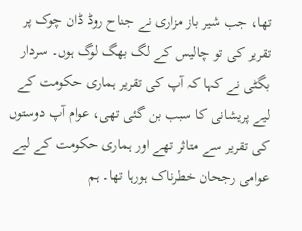تھا، جب شیر باز مزاری نے جناح روڈ ڈان چوک پر تقریر کی تو چالیس کے لگ بھگ لوگ ہوں۔ سردار بگٹی نے کہا کہ آپ کی تقریر ہماری حکومت کے لیے پریشانی کا سبب بن گئی تھی، عوام آپ دوستوں کی تقریر سے متاثر تھے اور ہماری حکومت کے لیے عوامی رجحان خطرناک ہورہا تھا۔ ہم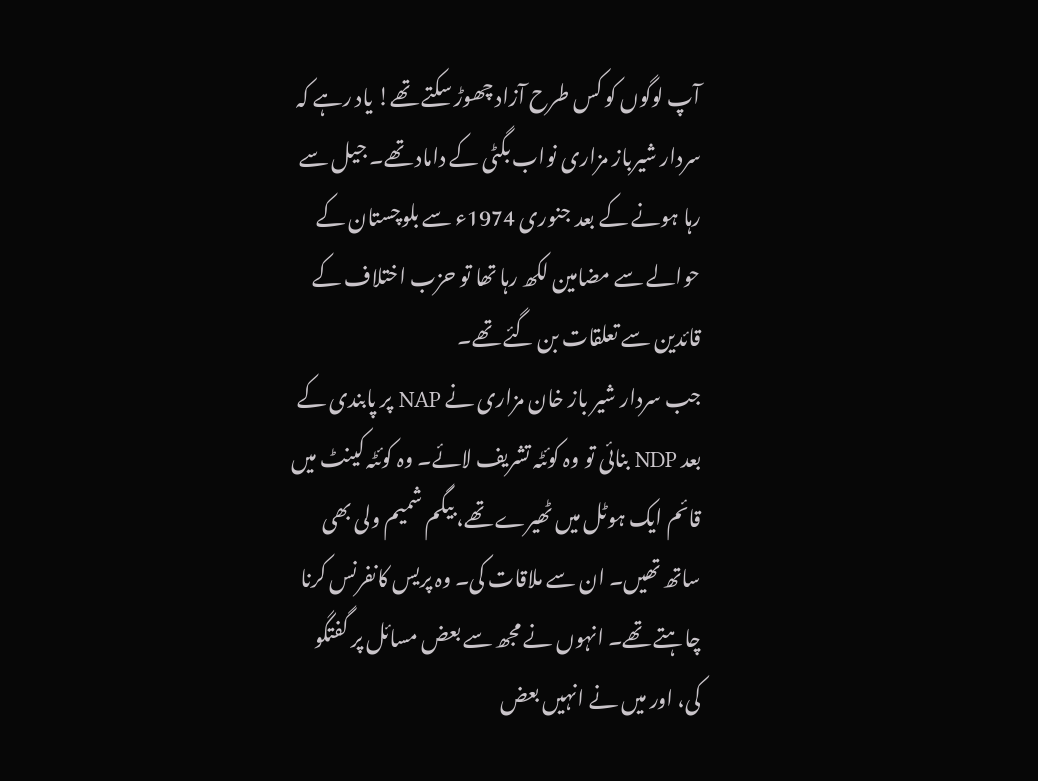آپ لوگوں کو کس طرح آزاد چھوڑ سکتے تھے! یاد رہے کہ سردار شیرباز مزاری نواب بگٹی کے داماد تھے۔ جیل سے رہا ہونے کے بعد جنوری 1974ء سے بلوچستان کے حوالے سے مضامین لکھ رہا تھا تو حزب اختلاف کے قائدین سے تعلقات بن گئے تھے۔
جب سردار شیر باز خان مزاری نے NAP پر پابندی کے بعد NDP بنائی تو وہ کوئٹہ تشریف لائے۔ وہ کوئٹہ کینٹ میں قائم ایک ہوٹل میں ٹھیرے تھے، بیگم شمیم ولی بھی ساتھ تھیں۔ ان سے ملاقات کی۔ وہ پریس کانفرنس کرنا چاہتے تھے۔ انہوں نے مجھ سے بعض مسائل پر گفتگو کی، اور میں نے انہیں بعض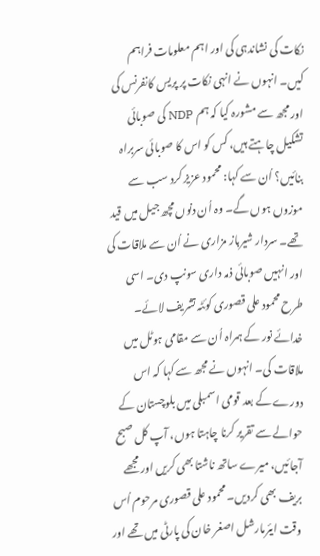نکات کی نشاندہی کی اور اہم معلومات فراہم کیں۔ انہوں نے انہی نکات پر پریس کانفرنس کی اور مجھ سے مشورہ کیا کہ ہم NDP کی صوبائی تشکیل چاہتے ہیں، کس کو اس کا صوبائی سربراہ بنائیں؟ اُن سے کہا: محمود عزیز کرد سب سے موزوں ہوں گے۔ وہ اُن دنوں مچھ جیل میں قید تھے۔ سردار شیرباز مزاری نے اُن سے ملاقات کی اور انہیں صوبائی ذمہ داری سونپ دی۔ اسی طرح محمود علی قصوری کوئٹہ تشریف لائے۔ خدائے نور کے ہمراہ اُن سے مقامی ہوٹل میں ملاقات کی۔ انہوں نے مجھ سے کہا کہ اس دورے کے بعد قومی اسمبلی میں بلوچستان کے حوالے سے تقریر کرنا چاہتا ہوں، آپ کل صبح آجائیں، میرے ساتھ ناشتا بھی کریں اور مجھے بریف بھی کردیں۔ محمود علی قصوری مرحوم اُس وقت ایئرمارشل اصغر خان کی پارٹی میں تھے اور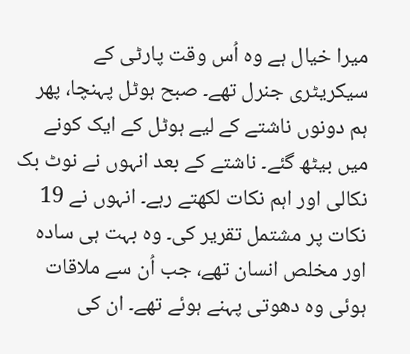میرا خیال ہے وہ اُس وقت پارٹی کے سیکریٹری جنرل تھے۔ صبح ہوٹل پہنچا، پھر ہم دونوں ناشتے کے لیے ہوٹل کے ایک کونے میں بیٹھ گئے۔ ناشتے کے بعد انہوں نے نوٹ بک نکالی اور اہم نکات لکھتے رہے۔ انہوں نے 19 نکات پر مشتمل تقریر کی۔ وہ بہت ہی سادہ اور مخلص انسان تھے، جب اُن سے ملاقات ہوئی وہ دھوتی پہنے ہوئے تھے۔ ان کی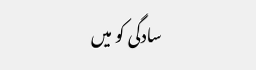سادگی کو میں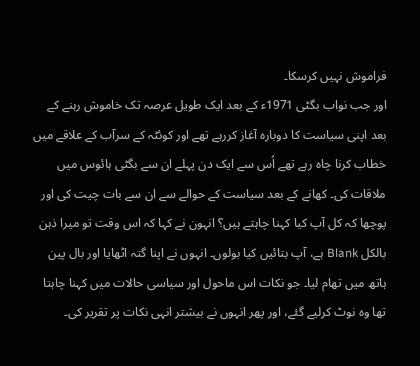فراموش نہیں کرسکا۔
اور جب نواب بگٹی 1971ء کے بعد ایک طویل عرصہ تک خاموش رہنے کے بعد اپنی سیاست کا دوبارہ آغاز کررہے تھے اور کوئٹہ کے سرآب کے علاقے میں خطاب کرنا چاہ رہے تھے اُس سے ایک دن پہلے ان سے بگٹی ہائوس میں ملاقات کی۔ کھانے کے بعد سیاست کے حوالے سے ان سے بات چیت کی اور پوچھا کہ کل آپ کیا کہنا چاہتے ہیں؟ انہون نے کہا کہ اس وقت تو میرا ذہن بالکل Blank ہے، آپ بتائیں کیا بولوں۔ انہوں نے اپنا گتہ اٹھایا اور بال پین ہاتھ میں تھام لیا۔ جو نکات اس ماحول اور سیاسی حالات میں کہنا چاہتا تھا وہ نوٹ کرلیے گئے، اور پھر انہوں نے بیشتر انہی نکات پر تقریر کی۔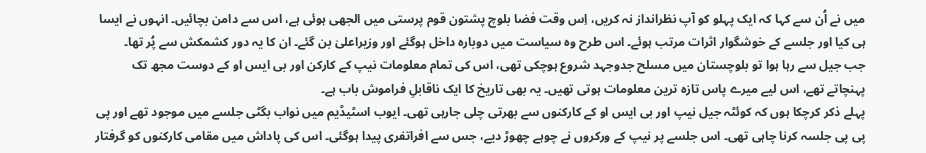میں نے اُن سے کہا کہ ایک پہلو کو آپ نظرانداز نہ کریں، اِس وقت فضا بلوچ پشتون قوم پرستی میں الجھی ہوئی ہے، اس سے دامن بچائیں۔ انہوں نے ایسا ہی کیا اور جلسے کے خوشگوار اثرات مرتب ہوئے۔ اس طرح وہ سیاست میں دوبارہ داخل ہوگئے اور وزیراعلیٰ بن گئے۔ ان کا یہ دور کشمکش سے پُر تھا۔
جب جیل سے رہا ہوا تو بلوچستان میں مسلح جدوجہد شروع ہوچکی تھی، اس کی تمام معلومات نیپ کے کارکن اور بی ایس او کے دوست مجھ تک پہنچاتے تھے، اس لیے میرے پاس تازہ ترین معلومات ہوتی تھیں۔ یہ بھی تاریخ کا ایک ناقابلِ فراموش باب ہے۔
پہلے ذکر کرچکا ہوں کہ کوئٹہ جیل نیپ اور بی ایس او کے کارکنوں سے بھرتی چلی جارہی تھی۔ ایوب اسٹیڈیم میں نواب بگٹی جلسے میں موجود تھے اور پی پی پی جلسہ کرنا چاہی تھی۔ اس جلسے پر نیپ کے ورکروں نے چوہے چھوڑ دیے، جس سے افراتفری پیدا ہوگئی۔ اس کی پاداش میں مقامی کارکنوں کو گرفتار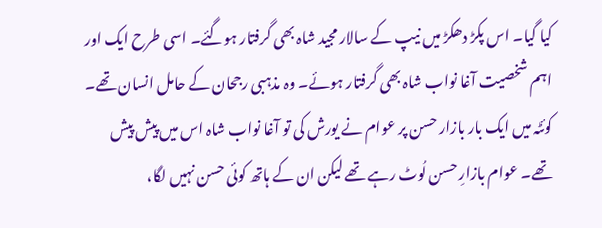کیا گیا۔ اس پکڑ دھکڑ میں نیپ کے سالار مجید شاہ بھی گرفتار ہوگئے۔ اسی طرح ایک اور اہم شخصیت آغا نواب شاہ بھی گرفتار ہوئے۔ وہ مذہبی رجحان کے حامل انسان تھے۔ کوئٹہ میں ایک بار بازار حسن پر عوام نے یورش کی تو آغا نواب شاہ اس میں پیش پیش تھے۔ عوام بازارِ حسن لُوٹ رہے تھے لیکن ان کے ہاتھ کوئی حسن نہیں لگا،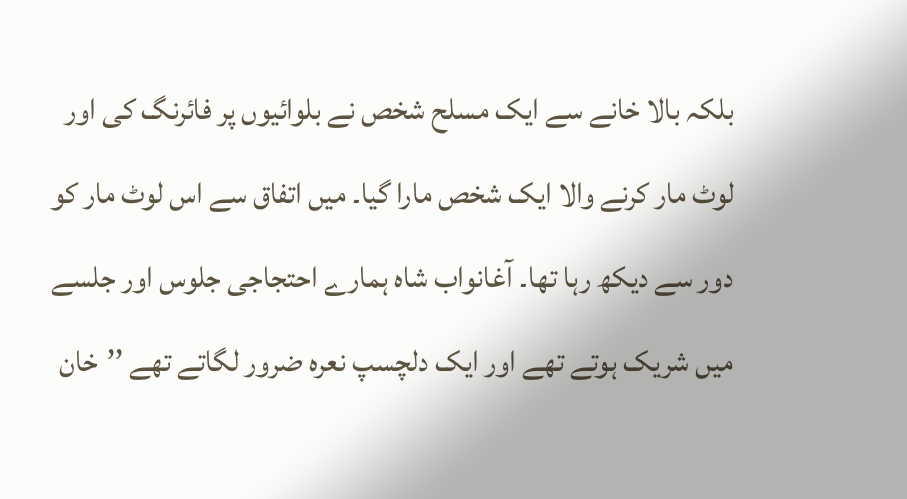بلکہ بالا خانے سے ایک مسلح شخص نے بلوائیوں پر فائرنگ کی اور لوٹ مار کرنے والا ایک شخص مارا گیا۔ میں اتفاق سے اس لوٹ مار کو دور سے دیکھ رہا تھا۔ آغانواب شاہ ہمارے احتجاجی جلوس اور جلسے میں شریک ہوتے تھے اور ایک دلچسپ نعرہ ضرور لگاتے تھے ’’خان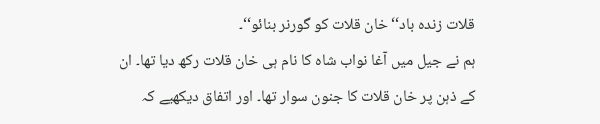قلات زندہ باد‘‘ خان قلات کو گورنر بنائو‘‘۔
ہم نے جیل میں آغا نواب شاہ کا نام ہی خان قلات رکھ دیا تھا۔ ان کے ذہن پر خان قلات کا جنون سوار تھا۔ اور اتفاق دیکھیے کہ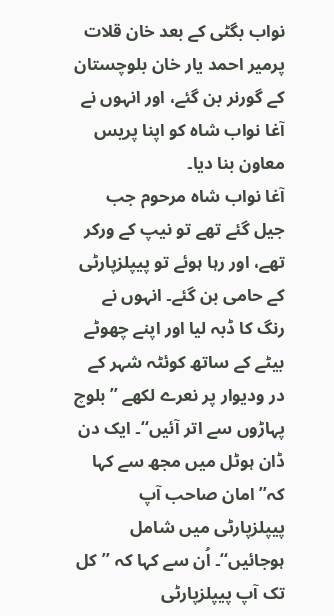نواب بگٹی کے بعد خان قلات پرمیر احمد یار خان بلوچستان کے گورنر بن گئے، اور انہوں نے آغا نواب شاہ کو اپنا پریس معاون بنا دیا۔
آغا نواب شاہ مرحوم جب جیل گئے تھے تو نیپ کے ورکر تھے، اور رہا ہوئے تو پیپلزپارٹی کے حامی بن گئے۔ انہوں نے رنگ کا ڈبہ لیا اور اپنے چھوٹے بیٹے کے ساتھ کوئٹہ شہر کے در ودیوار پر نعرے لکھے ’’بلوچ پہاڑوں سے اتر آئیں‘‘۔ ایک دن ڈان ہوٹل میں مجھ سے کہا کہ’’ امان صاحب آپ پیپلزپارٹی میں شامل ہوجائیں‘‘۔ اُن سے کہا کہ ’’کل تک آپ پیپلزپارٹی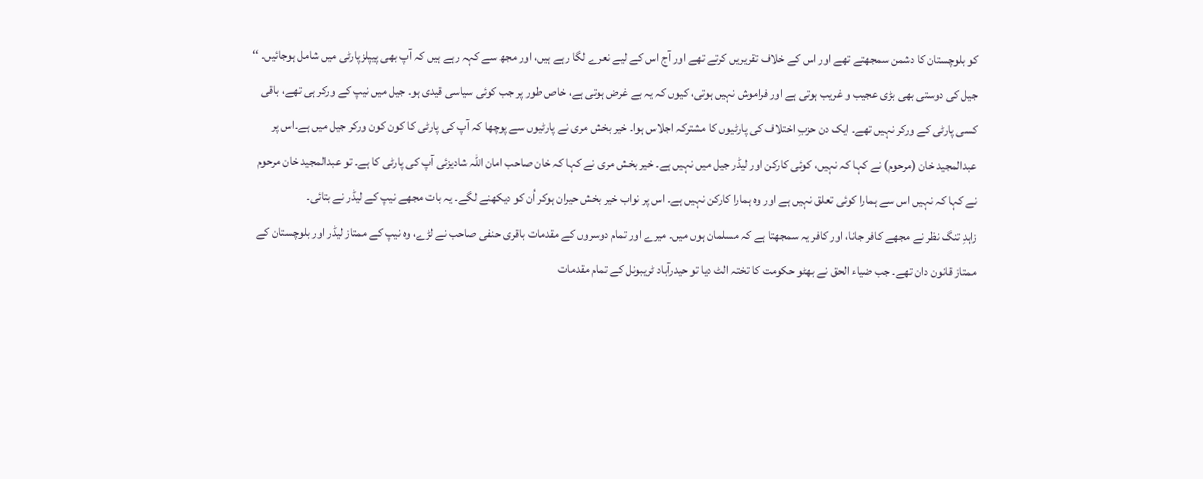کو بلوچستان کا دشمن سمجھتے تھے اور اس کے خلاف تقریریں کرتے تھے اور آج اس کے لیے نعرے لگا رہے ہیں، اور مجھ سے کہہ رہے ہیں کہ آپ بھی پیپلزپارٹی میں شامل ہوجائیں۔ ‘‘
جیل کی دوستی بھی بڑی عجیب و غریب ہوتی ہے اور فراموش نہیں ہوتی، کیوں کہ یہ بے غرض ہوتی ہے، خاص طور پر جب کوئی سیاسی قیدی ہو۔ جیل میں نیپ کے ورکر ہی تھے، باقی کسی پارٹی کے ورکر نہیں تھے۔ ایک دن حزبِ اختلاف کی پارٹیوں کا مشترکہ اجلاس ہوا۔ خیر بخش مری نے پارٹیوں سے پوچھا کہ آپ کی پارٹی کا کون کون ورکر جیل میں ہے۔اس پر عبدالمجید خان (مرحوم) نے کہا کہ نہیں، کوئی کارکن اور لیڈر جیل میں نہیں ہے۔ خیر بخش مری نے کہا کہ خان صاحب امان اللہ شادیزئی آپ کی پارٹی کا ہے۔ تو عبدالمجید خان مرحوم نے کہا کہ نہیں اس سے ہمارا کوئی تعلق نہیں ہے اور وہ ہمارا کارکن نہیں ہے۔ اس پر نواب خیر بخش حیران ہوکر اُن کو دیکھنے لگے۔ یہ بات مجھے نیپ کے لیڈر نے بتائی۔
زاہدِ تنگ نظر نے مجھے کافر جانا، اور کافر یہ سمجھتا ہے کہ مسلمان ہوں میں۔ میرے اور تمام دوسروں کے مقدمات باقری حنفی صاحب نے لڑے، وہ نیپ کے ممتاز لیڈر اور بلوچستان کے ممتاز قانون دان تھے۔ جب ضیاء الحق نے بھٹو حکومت کا تختہ الٹ دیا تو حیدرآباد ٹریبونل کے تمام مقدمات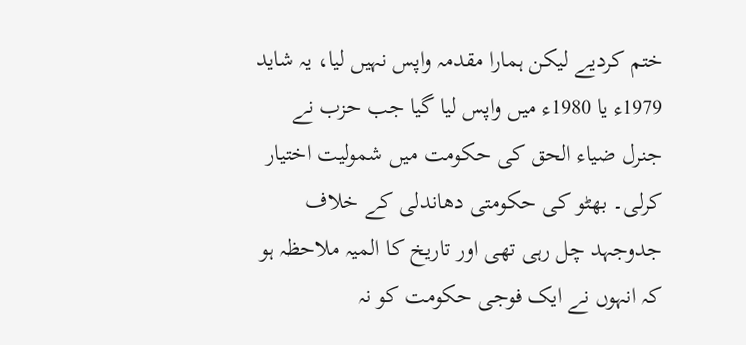ختم کردیے لیکن ہمارا مقدمہ واپس نہیں لیا، یہ شاید 1979ء یا 1980ء میں واپس لیا گیا جب حزب نے جنرل ضیاء الحق کی حکومت میں شمولیت اختیار کرلی۔ بھٹو کی حکومتی دھاندلی کے خلاف جدوجہد چل رہی تھی اور تاریخ کا المیہ ملاحظہ ہو کہ انہوں نے ایک فوجی حکومت کو نہ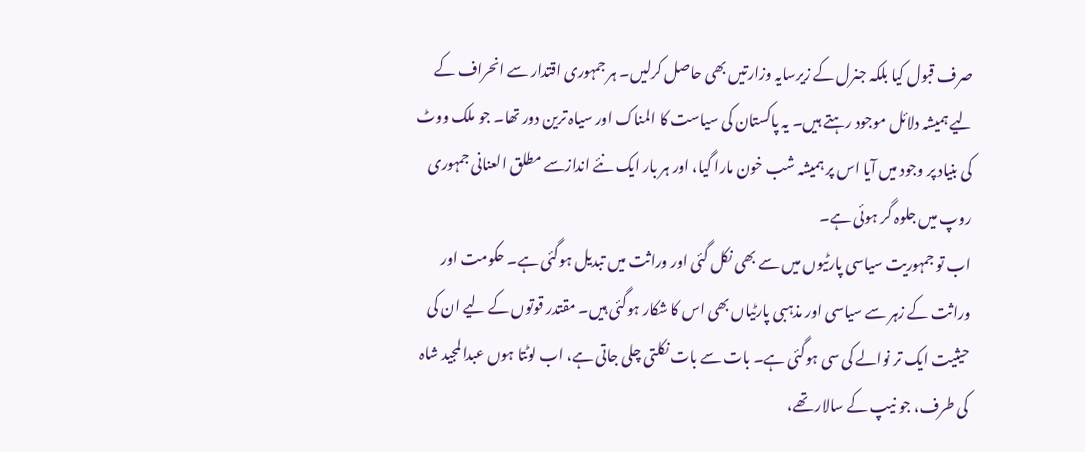صرف قبول کیا بلکہ جنرل کے زیرسایہ وزارتیں بھی حاصل کرلیں۔ ہر جمہوری اقتدار سے انحراف کے لیے ہمیشہ دلائل موجود رہتے ہیں۔ یہ پاکستان کی سیاست کا المناک اور سیاہ ترین دور تھا۔ جو ملک ووٹ کی بنیاد پر وجود میں آیا اس پر ہمیشہ شب خون مارا گیا، اور ہر بار ایک نئے اندازسے مطلق العنانی جمہوری روپ میں جلوہ گر ہوئی ہے۔
اب تو جمہوریت سیاسی پارٹیوں میں سے بھی نکل گئی اور وراثت میں تبدیل ہوگئی ہے۔ حکومت اور وراثت کے زہر سے سیاسی اور مذہبی پارٹیاں بھی اس کا شکار ہوگئی ہیں۔ مقتدر قوتوں کے لیے ان کی حیثیت ایک تر نوالے کی سی ہوگئی ہے۔ بات سے بات نکلتی چلی جاتی ہے، اب لوٹتا ہوں عبدالمجید شاہ کی طرف، جو نیپ کے سالار تھے،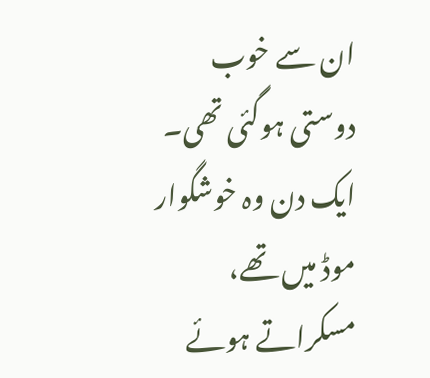ان سے خوب دوستی ہوگئی تھی۔ ایک دن وہ خوشگوار موڈ میں تھے، مسکراتے ہوئے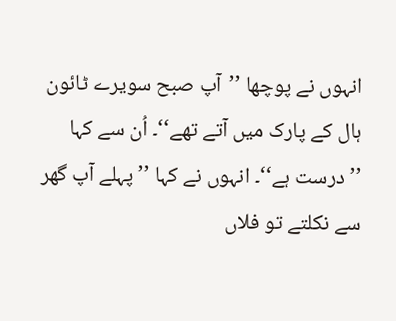انہوں نے پوچھا ’’آپ صبح سویرے ٹائون ہال کے پارک میں آتے تھے‘‘۔ اُن سے کہا ’’درست ہے‘‘۔ انہوں نے کہا ’’پہلے آپ گھر سے نکلتے تو فلاں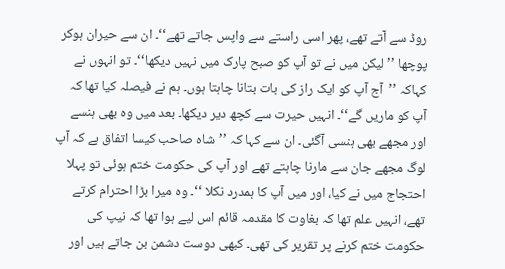روڈ سے آتے تھے، پھر اسی راستے سے واپس جاتے تھے‘‘۔ ان سے حیران ہوکر پوچھا ’’لیکن میں نے تو آپ کو صبح پارک میں نہیں دیکھا‘‘۔ تو انہوں نے کہاکہ ’’آج آپ کو ایک راز کی بات بتانا چاہتا ہوں۔ ہم نے فیصلہ کیا تھا کہ آپ کو ماریں گے‘‘۔ انہیں حیرت سے کچھ دیر دیکھا۔ بعد میں وہ بھی ہنسے اور مجھے بھی ہنسی آگئی۔ ان سے کہا کہ ’’شاہ صاحب کیسا اتفاق ہے کہ آپ لوگ مجھے جان سے مارنا چاہتے تھے اور آپ کی حکومت ختم ہوئی تو پہلا احتجاج میں نے کیا، اور میں آپ کا ہمدرد نکلا ‘‘۔ وہ میرا بڑا احترام کرتے تھے، انہیں علم تھا کہ بغاوت کا مقدمہ قائم اس لیے ہوا تھا کہ نیپ کی حکومت ختم کرنے پر تقریر کی تھی۔ کبھی دوست دشمن بن جاتے ہیں اور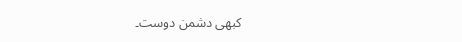کبھی دشمن دوست۔